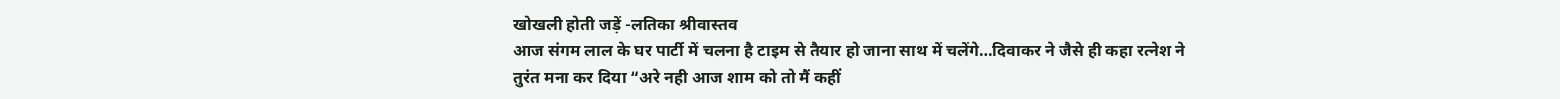खोखली होती जड़ें -लतिका श्रीवास्तव
आज संगम लाल के घर पार्टी में चलना है टाइम से तैयार हो जाना साथ में चलेंगे…दिवाकर ने जैसे ही कहा रत्नेश ने तुरंत मना कर दिया “अरे नही आज शाम को तो मैं कहीं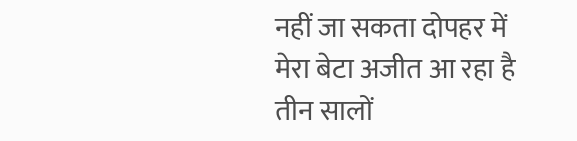नहीं जा सकता दोपहर में मेरा बेटा अजीत आ रहा है तीन सालों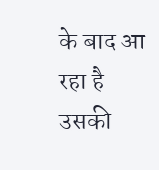के बाद आ रहा है उसकी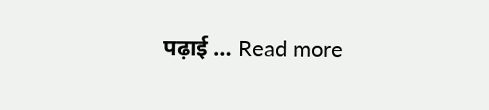पढ़ाई … Read more